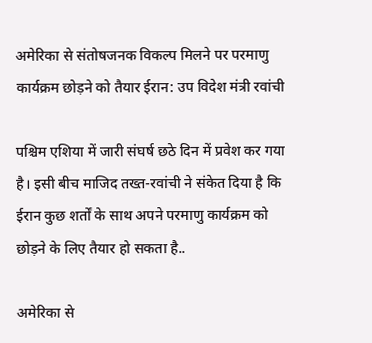अमेरिका से संतोषजनक विकल्प मिलने पर परमाणु कार्यक्रम छोड़ने को तैयार ईरान: उप विदेश मंत्री रवांची

पश्चिम एशिया में जारी संघर्ष छठे दिन में प्रवेश कर गया है। इसी बीच माजिद तख्त-रवांची ने संकेत दिया है कि ईरान कुछ शर्तों के साथ अपने परमाणु कार्यक्रम को छोड़ने के लिए तैयार हो सकता है..

अमेरिका से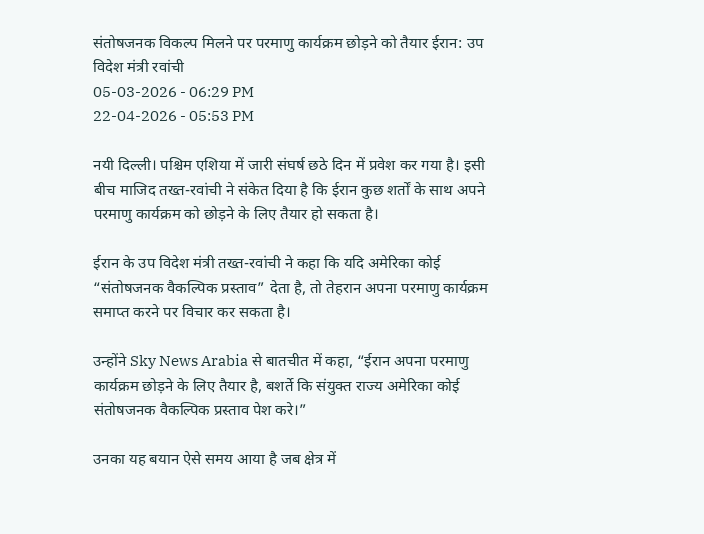संतोषजनक विकल्प मिलने पर परमाणु कार्यक्रम छोड़ने को तैयार ईरान: उप विदेश मंत्री रवांची
05-03-2026 - 06:29 PM
22-04-2026 - 05:53 PM

नयी दिल्ली। पश्चिम एशिया में जारी संघर्ष छठे दिन में प्रवेश कर गया है। इसी बीच माजिद तख्त-रवांची ने संकेत दिया है कि ईरान कुछ शर्तों के साथ अपने परमाणु कार्यक्रम को छोड़ने के लिए तैयार हो सकता है।

ईरान के उप विदेश मंत्री तख्त-रवांची ने कहा कि यदि अमेरिका कोई “संतोषजनक वैकल्पिक प्रस्ताव” देता है, तो तेहरान अपना परमाणु कार्यक्रम समाप्त करने पर विचार कर सकता है।

उन्होंने Sky News Arabia से बातचीत में कहा, “ईरान अपना परमाणु कार्यक्रम छोड़ने के लिए तैयार है, बशर्ते कि संयुक्त राज्य अमेरिका कोई संतोषजनक वैकल्पिक प्रस्ताव पेश करे।”

उनका यह बयान ऐसे समय आया है जब क्षेत्र में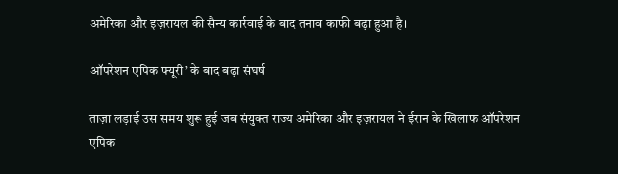अमेरिका और इज़रायल की सैन्य कार्रवाई के बाद तनाव काफी बढ़ा हुआ है।

ऑपरेशन एपिक फ्यूरी’ के बाद बढ़ा संघर्ष

ताज़ा लड़ाई उस समय शुरू हुई जब संयुक्त राज्य अमेरिका और इज़रायल ने ईरान के खिलाफ ऑपरेशन एपिक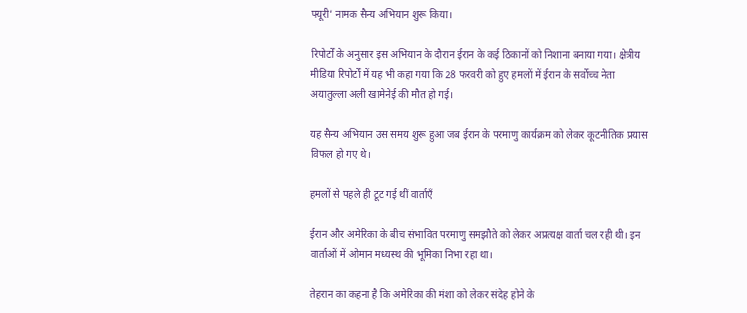फ्यूरी’ नामक सैन्य अभियान शुरू किया।

रिपोर्टों के अनुसार इस अभियान के दौरान ईरान के कई ठिकानों को निशाना बनाया गया। क्षेत्रीय मीडिया रिपोर्टों में यह भी कहा गया कि 28 फरवरी को हुए हमलों में ईरान के सर्वोच्च नेता अयातुल्ला अली खामेनेई की मौत हो गई।

यह सैन्य अभियान उस समय शुरू हुआ जब ईरान के परमाणु कार्यक्रम को लेकर कूटनीतिक प्रयास विफल हो गए थे।

हमलों से पहले ही टूट गई थीं वार्ताएँ

ईरान और अमेरिका के बीच संभावित परमाणु समझौते को लेकर अप्रत्यक्ष वार्ता चल रही थी। इन वार्ताओं में ओमान मध्यस्थ की भूमिका निभा रहा था।

तेहरान का कहना है कि अमेरिका की मंशा को लेकर संदेह होने के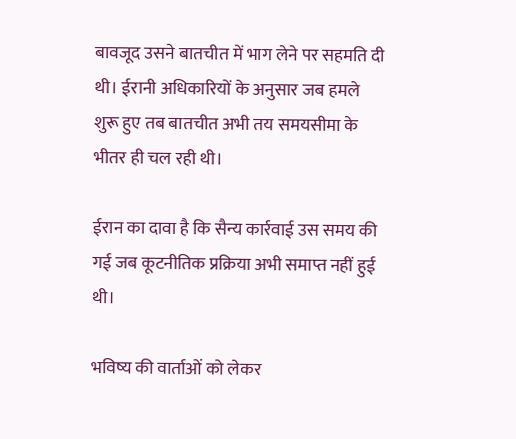बावजूद उसने बातचीत में भाग लेने पर सहमति दी थी। ईरानी अधिकारियों के अनुसार जब हमले शुरू हुए तब बातचीत अभी तय समयसीमा के भीतर ही चल रही थी।

ईरान का दावा है कि सैन्य कार्रवाई उस समय की गई जब कूटनीतिक प्रक्रिया अभी समाप्त नहीं हुई थी।

भविष्य की वार्ताओं को लेकर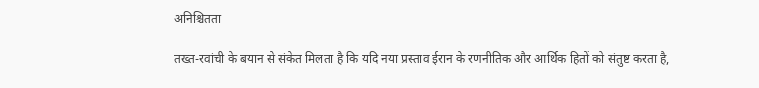अनिश्चितता

तख्त-रवांची के बयान से संकेत मिलता है कि यदि नया प्रस्ताव ईरान के रणनीतिक और आर्थिक हितों को संतुष्ट करता है,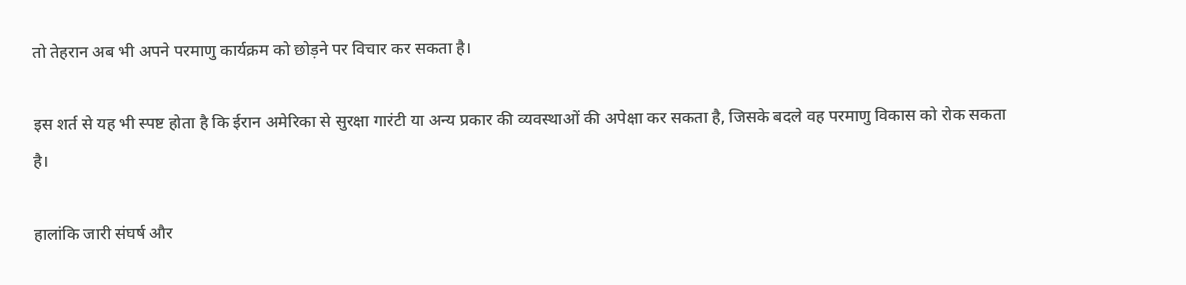तो तेहरान अब भी अपने परमाणु कार्यक्रम को छोड़ने पर विचार कर सकता है।

इस शर्त से यह भी स्पष्ट होता है कि ईरान अमेरिका से सुरक्षा गारंटी या अन्य प्रकार की व्यवस्थाओं की अपेक्षा कर सकता है, जिसके बदले वह परमाणु विकास को रोक सकता है।

हालांकि जारी संघर्ष और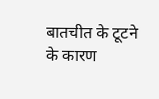बातचीत के टूटने के कारण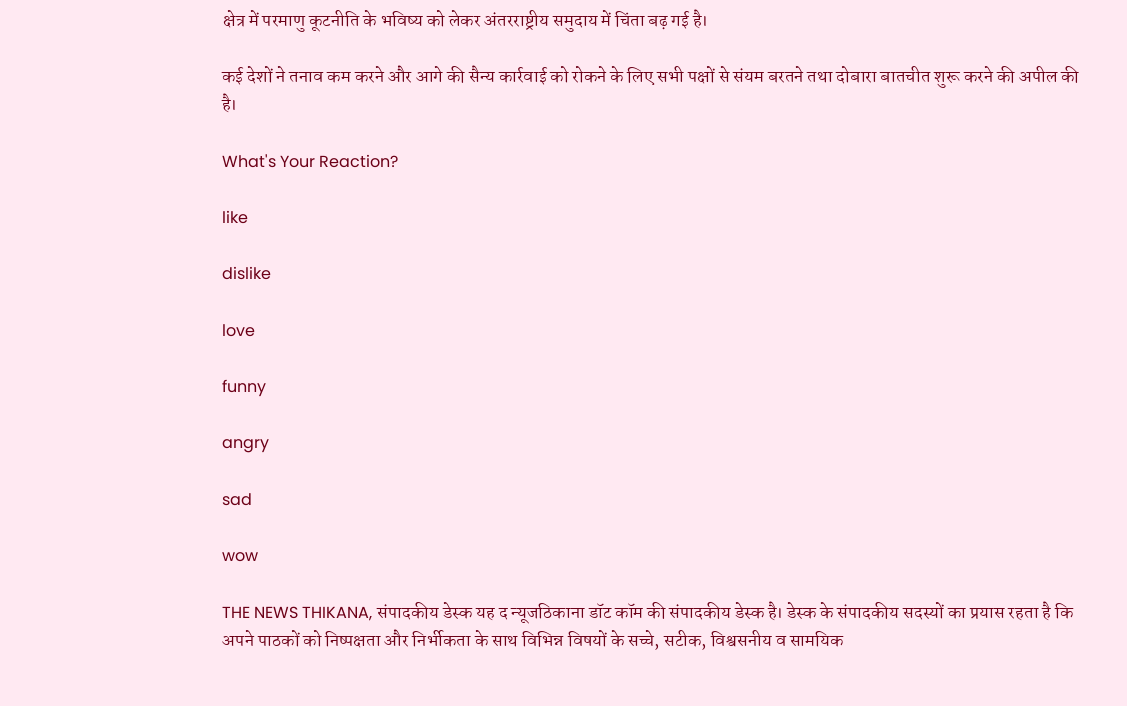क्षेत्र में परमाणु कूटनीति के भविष्य को लेकर अंतरराष्ट्रीय समुदाय में चिंता बढ़ गई है।

कई देशों ने तनाव कम करने और आगे की सैन्य कार्रवाई को रोकने के लिए सभी पक्षों से संयम बरतने तथा दोबारा बातचीत शुरू करने की अपील की है।

What's Your Reaction?

like

dislike

love

funny

angry

sad

wow

THE NEWS THIKANA, संपादकीय डेस्क यह द न्यूजठिकाना डॉट कॉम की संपादकीय डेस्क है। डेस्क के संपादकीय सदस्यों का प्रयास रहता है कि अपने पाठकों को निष्पक्षता और निर्भीकता के साथ विभिन्न विषयों के सच्चे, सटीक, विश्वसनीय व सामयिक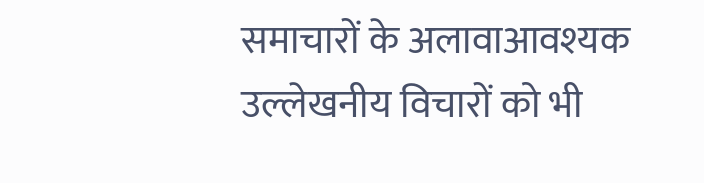समाचारों के अलावाआवश्यक उल्लेखनीय विचारों को भी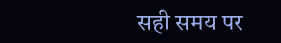सही समय पर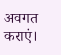अवगत कराएं।